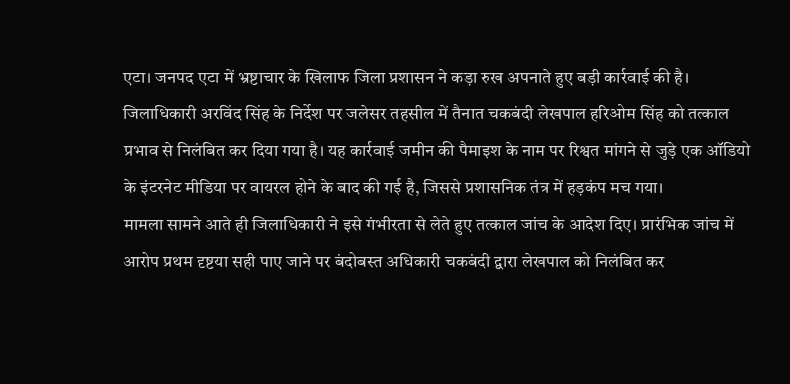एटा। जनपद एटा में भ्रष्टाचार के खिलाफ जिला प्रशासन ने कड़ा रुख अपनाते हुए बड़ी कार्रवाई की है। जिलाधिकारी अरविंद सिंह के निर्देश पर जलेसर तहसील में तैनात चकबंदी लेखपाल हरिओम सिंह को तत्काल प्रभाव से निलंबित कर दिया गया है। यह कार्रवाई जमीन की पैमाइश के नाम पर रिश्वत मांगने से जुड़े एक ऑडियो के इंटरनेट मीडिया पर वायरल होने के बाद की गई है, जिससे प्रशासनिक तंत्र में हड़कंप मच गया।
मामला सामने आते ही जिलाधिकारी ने इसे गंभीरता से लेते हुए तत्काल जांच के आदेश दिए। प्रारंभिक जांच में आरोप प्रथम दृष्टया सही पाए जाने पर बंदोबस्त अधिकारी चकबंदी द्वारा लेखपाल को निलंबित कर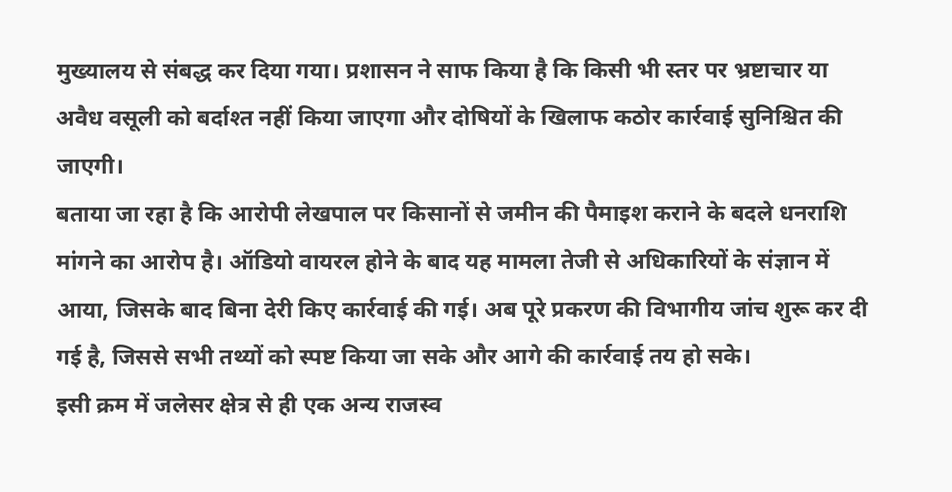मुख्यालय से संबद्ध कर दिया गया। प्रशासन ने साफ किया है कि किसी भी स्तर पर भ्रष्टाचार या अवैध वसूली को बर्दाश्त नहीं किया जाएगा और दोषियों के खिलाफ कठोर कार्रवाई सुनिश्चित की जाएगी।
बताया जा रहा है कि आरोपी लेखपाल पर किसानों से जमीन की पैमाइश कराने के बदले धनराशि मांगने का आरोप है। ऑडियो वायरल होने के बाद यह मामला तेजी से अधिकारियों के संज्ञान में आया, जिसके बाद बिना देरी किए कार्रवाई की गई। अब पूरे प्रकरण की विभागीय जांच शुरू कर दी गई है, जिससे सभी तथ्यों को स्पष्ट किया जा सके और आगे की कार्रवाई तय हो सके।
इसी क्रम में जलेसर क्षेत्र से ही एक अन्य राजस्व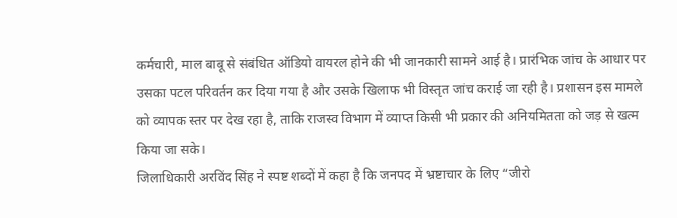कर्मचारी, माल बाबू से संबंधित ऑडियो वायरल होने की भी जानकारी सामने आई है। प्रारंभिक जांच के आधार पर उसका पटल परिवर्तन कर दिया गया है और उसके खिलाफ भी विस्तृत जांच कराई जा रही है। प्रशासन इस मामले को व्यापक स्तर पर देख रहा है, ताकि राजस्व विभाग में व्याप्त किसी भी प्रकार की अनियमितता को जड़ से खत्म किया जा सके।
जिलाधिकारी अरविंद सिंह ने स्पष्ट शब्दों में कहा है कि जनपद में भ्रष्टाचार के लिए “जीरो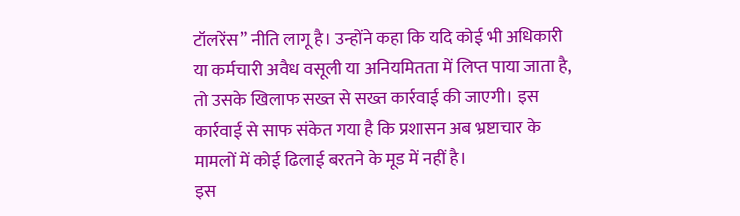टॉलरेंस” नीति लागू है। उन्होंने कहा कि यदि कोई भी अधिकारी या कर्मचारी अवैध वसूली या अनियमितता में लिप्त पाया जाता है, तो उसके खिलाफ सख्त से सख्त कार्रवाई की जाएगी। इस कार्रवाई से साफ संकेत गया है कि प्रशासन अब भ्रष्टाचार के मामलों में कोई ढिलाई बरतने के मूड में नहीं है।
इस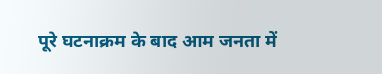पूरे घटनाक्रम के बाद आम जनता में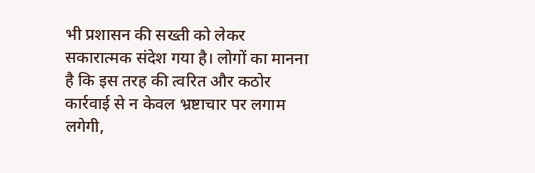भी प्रशासन की सख्ती को लेकर सकारात्मक संदेश गया है। लोगों का मानना है कि इस तरह की त्वरित और कठोर कार्रवाई से न केवल भ्रष्टाचार पर लगाम लगेगी,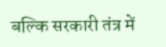बल्कि सरकारी तंत्र में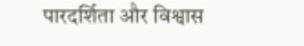पारदर्शिता और विश्वास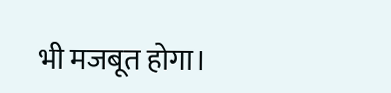भी मजबूत होगा।